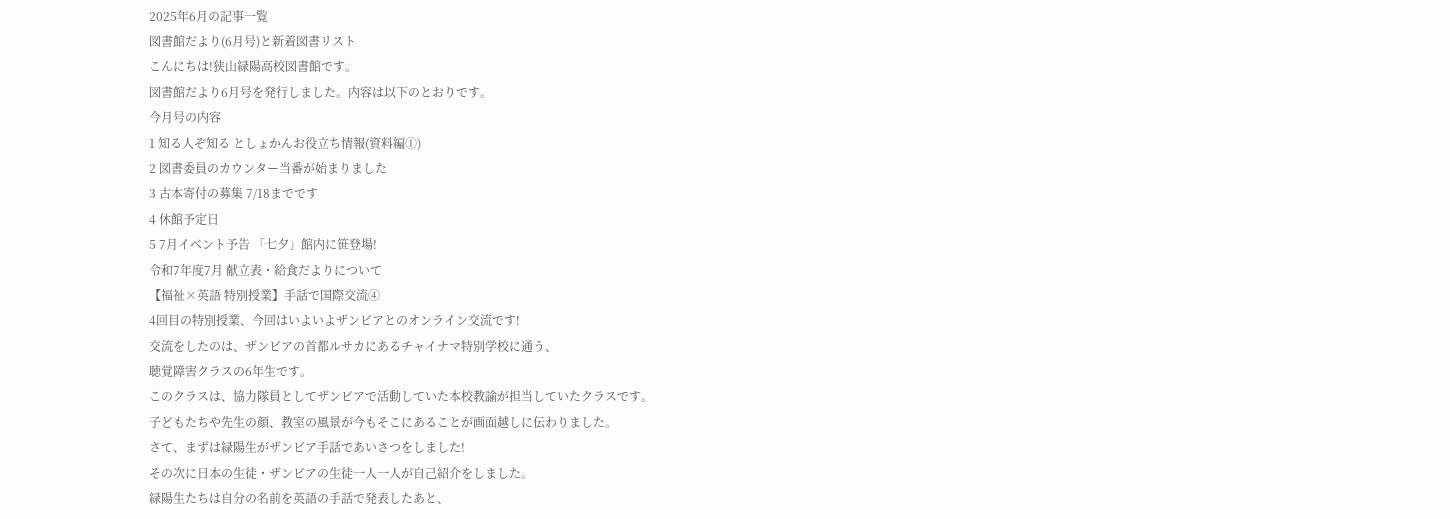2025年6月の記事一覧
図書館だより(6月号)と新着図書リスト
こんにちは!狭山緑陽高校図書館です。
図書館だより6月号を発行しました。内容は以下のとおりです。
今月号の内容
1 知る人ぞ知る としょかんお役立ち情報(資料編①)
2 図書委員のカウンター当番が始まりました
3 古本寄付の募集 7/18までです
4 休館予定日
5 7月イベント予告 「七夕」館内に笹登場!
令和7年度7月 献立表・給食だよりについて
【福祉×英語 特別授業】手話で国際交流④
4回目の特別授業、今回はいよいよザンビアとのオンライン交流です!
交流をしたのは、ザンビアの首都ルサカにあるチャイナマ特別学校に通う、
聴覚障害クラスの6年生です。
このクラスは、協力隊員としてザンビアで活動していた本校教諭が担当していたクラスです。
子どもたちや先生の顔、教室の風景が今もそこにあることが画面越しに伝わりました。
さて、まずは緑陽生がザンビア手話であいさつをしました!
その次に日本の生徒・ザンビアの生徒一人一人が自己紹介をしました。
緑陽生たちは自分の名前を英語の手話で発表したあと、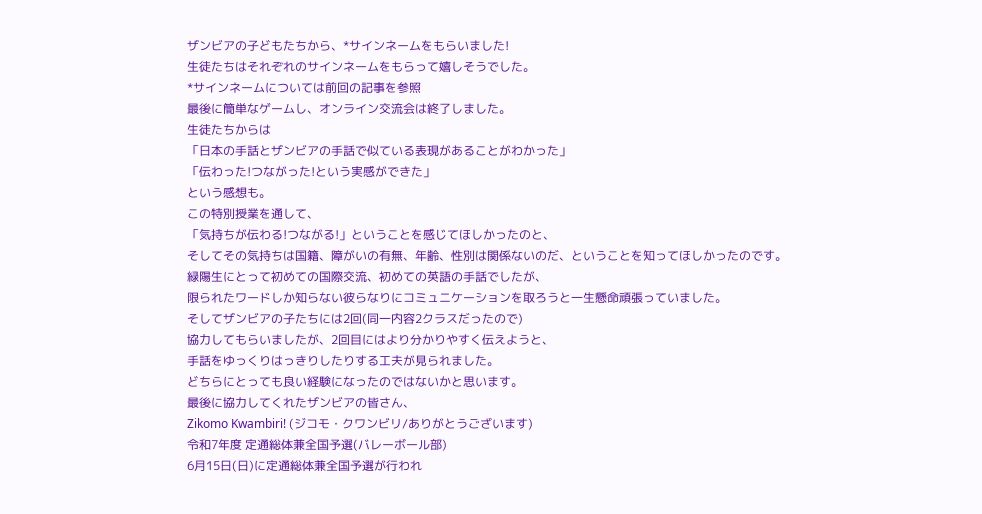ザンビアの子どもたちから、*サインネームをもらいました!
生徒たちはそれぞれのサインネームをもらって嬉しそうでした。
*サインネームについては前回の記事を参照
最後に簡単なゲームし、オンライン交流会は終了しました。
生徒たちからは
「日本の手話とザンビアの手話で似ている表現があることがわかった」
「伝わった!つながった!という実感ができた」
という感想も。
この特別授業を通して、
「気持ちが伝わる!つながる!」ということを感じてほしかったのと、
そしてその気持ちは国籍、障がいの有無、年齢、性別は関係ないのだ、ということを知ってほしかったのです。
緑陽生にとって初めての国際交流、初めての英語の手話でしたが、
限られたワードしか知らない彼らなりにコミュニケーションを取ろうと一生懸命頑張っていました。
そしてザンビアの子たちには2回(同一内容2クラスだったので)
協力してもらいましたが、2回目にはより分かりやすく伝えようと、
手話をゆっくりはっきりしたりする工夫が見られました。
どちらにとっても良い経験になったのではないかと思います。
最後に協力してくれたザンビアの皆さん、
Zikomo Kwambiri! (ジコモ・クワンビリ/ありがとうございます)
令和7年度 定通総体兼全国予選(バレーボール部)
6月15日(日)に定通総体兼全国予選が行われ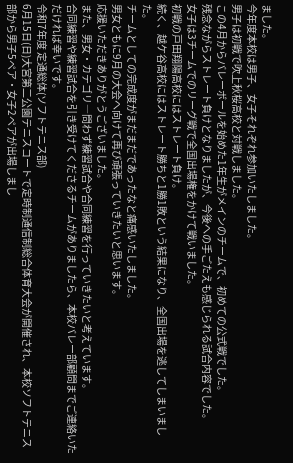ました。
今年度本校は男子、女子それぞれ参加いたしました。
男子は初戦で吹上秋桜高校と対戦しました。
この4月からバレーボールを始めた1年生がメインのチームで、初めての公式戦でした。
残念ながらストレート負けとなりましたが、今後への手ごたえも感じられる試合内容でした。
女子は3チームでのリーグ戦で全国出場権をかけて戦いました。
初戦の戸田翔陽高校にはストレート負け。
続く、越ケ谷高校にはストレート勝ちと1勝1敗という結果になり、全国出場を逃してしまいました。
チームとしての完成度がまだまだであったなと痛感いたしました。
男女ともに9月の大会へ向けて再び頑張っていきたいと思います。
応援いただきありがとうございました。
また、男女・カテゴリ―問わず練習試合や合同練習を行っていきたいと考えています。
合同練習や練習試合を引き受けてくださるチームがありましたら、本校バレー部顧問までご連絡いただければ幸いです。
令和7年度 定通総体(ソフトテニス部)
6月15日(日)大宮第二公園テニスコートで定時制通信制総合体育大会が開催され、本校ソフトテニス部から男子5ペア・女子2ペアが出場しまし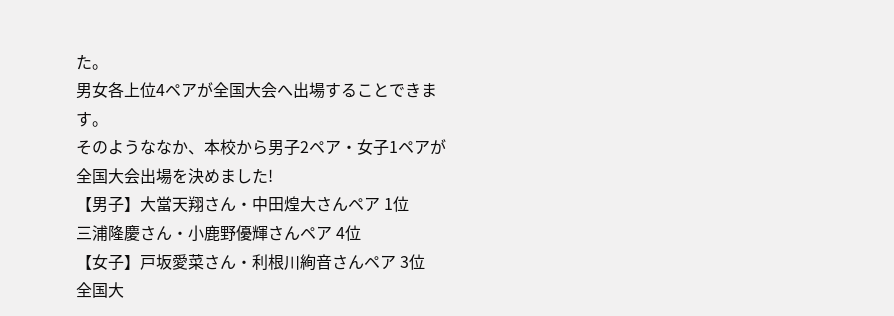た。
男女各上位4ペアが全国大会へ出場することできます。
そのようななか、本校から男子2ペア・女子1ペアが全国大会出場を決めました!
【男子】大當天翔さん・中田煌大さんペア 1位
三浦隆慶さん・小鹿野優輝さんペア 4位
【女子】戸坂愛菜さん・利根川絢音さんペア 3位
全国大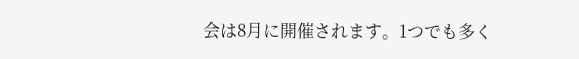会は8月に開催されます。1つでも多く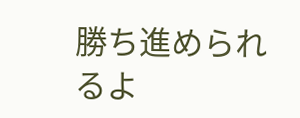勝ち進められるよ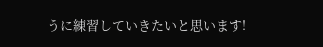うに練習していきたいと思います!